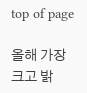top of page

올해 가장 크고 밝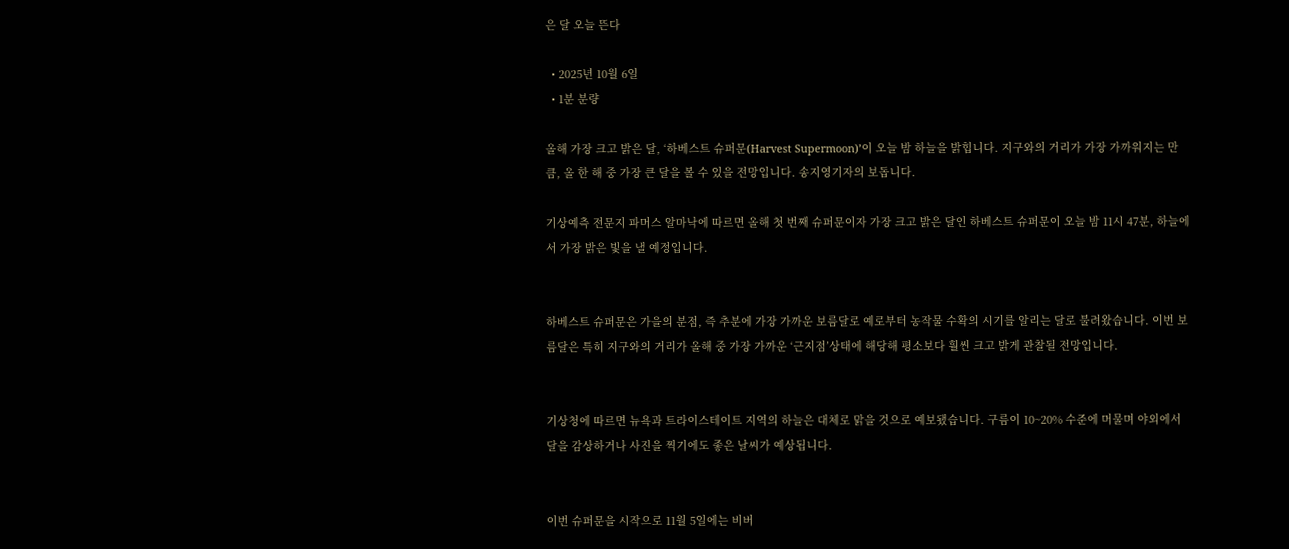은 달 오늘 뜬다

  • 2025년 10월 6일
  • 1분 분량

올해 가장 크고 밝은 달, ‘하베스트 슈퍼문(Harvest Supermoon)’이 오늘 밤 하늘을 밝힙니다. 지구와의 거리가 가장 가까워지는 만큼, 올 한 해 중 가장 큰 달을 볼 수 있을 전망입니다. 송지영기자의 보돕니다.

기상예측 전문지 파머스 알마낙에 따르면 올해 첫 번째 슈퍼문이자 가장 크고 밝은 달인 하베스트 슈퍼문이 오늘 밤 11시 47분, 하늘에서 가장 밝은 빛을 낼 예정입니다.


하베스트 슈퍼문은 가을의 분점, 즉 추분에 가장 가까운 보름달로 예로부터 농작물 수확의 시기를 알리는 달로 불려왔습니다. 이번 보름달은 특히 지구와의 거리가 올해 중 가장 가까운 ‘근지점’상태에 해당해 평소보다 훨씬 크고 밝게 관찰될 전망입니다.


기상청에 따르면 뉴욕과 트라이스테이트 지역의 하늘은 대체로 맑을 것으로 예보됐습니다. 구름이 10~20% 수준에 머물며 야외에서 달을 감상하거나 사진을 찍기에도 좋은 날씨가 예상됩니다.


이번 슈퍼문을 시작으로 11월 5일에는 비버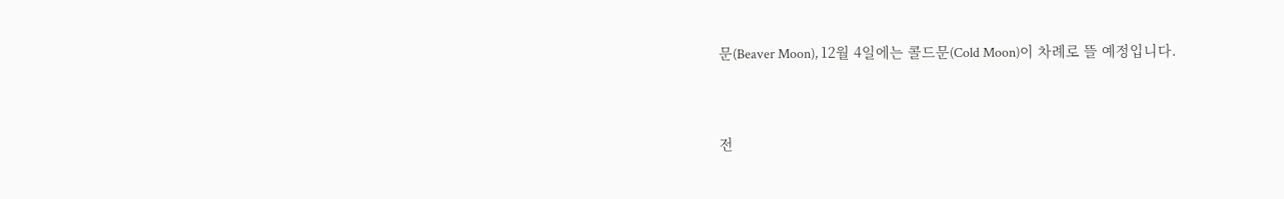문(Beaver Moon), 12월 4일에는 콜드문(Cold Moon)이 차례로 뜰 예정입니다.


전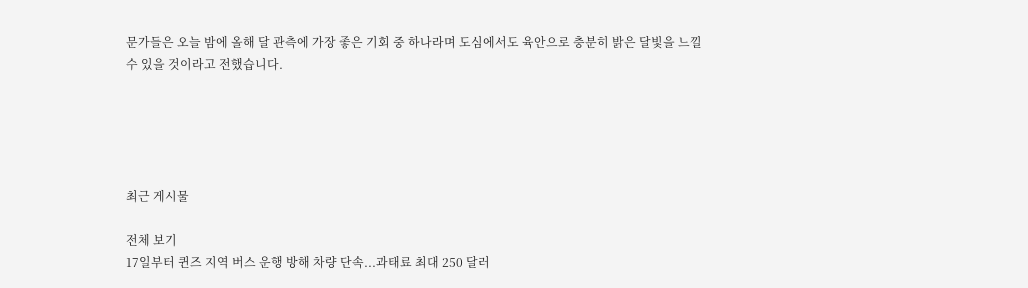문가들은 오늘 밤에 올해 달 관측에 가장 좋은 기회 중 하나라며 도심에서도 육안으로 충분히 밝은 달빛을 느낄 수 있을 것이라고 전했습니다.





최근 게시물

전체 보기
17일부터 퀸즈 지역 버스 운행 방해 차량 단속...과태료 최대 250 달러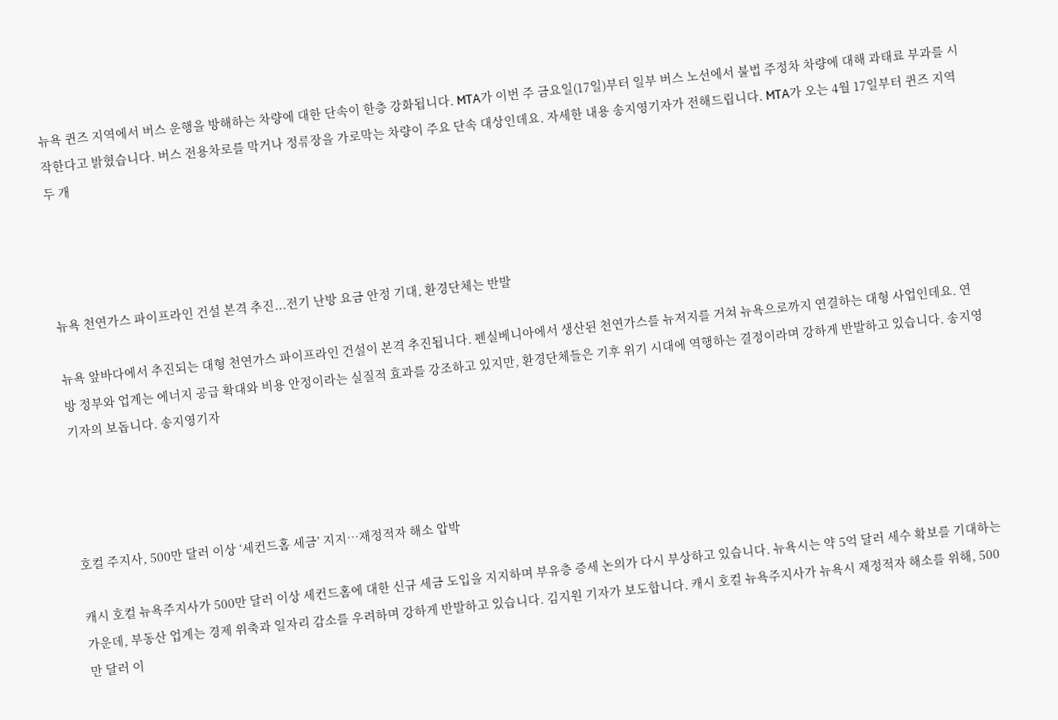뉴욕 퀸즈 지역에서 버스 운행을 방해하는 차량에 대한 단속이 한층 강화됩니다. MTA가 이번 주 금요일(17일)부터 일부 버스 노선에서 불법 주정차 차량에 대해 과태료 부과를 시작한다고 밝혔습니다. 버스 전용차로를 막거나 정류장을 가로막는 차량이 주요 단속 대상인데요. 자세한 내용 송지영기자가 전해드립니다. MTA가 오는 4월 17일부터 퀸즈 지역 두 개




뉴욕 천연가스 파이프라인 건설 본격 추진...전기 난방 요금 안정 기대, 환경단체는 반발

뉴욕 앞바다에서 추진되는 대형 천연가스 파이프라인 건설이 본격 추진됩니다. 펜실베니아에서 생산된 천연가스를 뉴저지를 거쳐 뉴욕으로까지 연결하는 대형 사업인데요. 연방 정부와 업계는 에너지 공급 확대와 비용 안정이라는 실질적 효과를 강조하고 있지만, 환경단체들은 기후 위기 시대에 역행하는 결정이라며 강하게 반발하고 있습니다. 송지영기자의 보돕니다. 송지영기자




호컬 주지사, 500만 달러 이상 ‘세컨드홈 세금’ 지지…재정적자 해소 압박

캐시 호컬 뉴욕주지사가 500만 달러 이상 세컨드홈에 대한 신규 세금 도입을 지지하며 부유층 증세 논의가 다시 부상하고 있습니다. 뉴욕시는 약 5억 달러 세수 확보를 기대하는 가운데, 부동산 업계는 경제 위축과 일자리 감소를 우려하며 강하게 반발하고 있습니다. 김지원 기자가 보도합니다. 캐시 호컬 뉴욕주지사가 뉴욕시 재정적자 해소를 위해, 500만 달러 이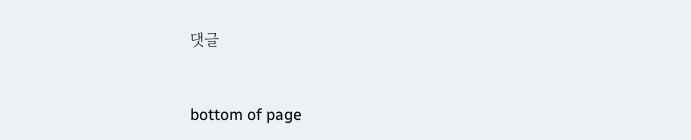댓글


bottom of page